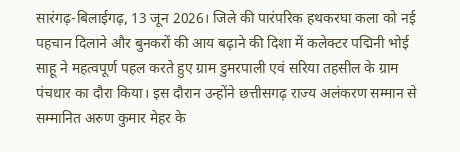सारंगढ़-बिलाईगढ़, 13 जून 2026। जिले की पारंपरिक हथकरघा कला को नई पहचान दिलाने और बुनकरों की आय बढ़ाने की दिशा में कलेक्टर पद्मिनी भोई साहू ने महत्वपूर्ण पहल करते हुए ग्राम डुमरपाली एवं सरिया तहसील के ग्राम पंचधार का दौरा किया। इस दौरान उन्होंने छत्तीसगढ़ राज्य अलंकरण सम्मान से सम्मानित अरुण कुमार मेहर के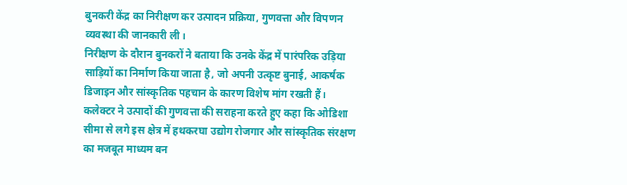बुनकरी केंद्र का निरीक्षण कर उत्पादन प्रक्रिया, गुणवत्ता और विपणन व्यवस्था की जानकारी ली।
निरीक्षण के दौरान बुनकरों ने बताया कि उनके केंद्र में पारंपरिक उड़िया साड़ियों का निर्माण किया जाता है, जो अपनी उत्कृष्ट बुनाई, आकर्षक डिजाइन और सांस्कृतिक पहचान के कारण विशेष मांग रखती हैं। कलेक्टर ने उत्पादों की गुणवत्ता की सराहना करते हुए कहा कि ओडिशा सीमा से लगे इस क्षेत्र में हथकरघा उद्योग रोजगार और सांस्कृतिक संरक्षण का मजबूत माध्यम बन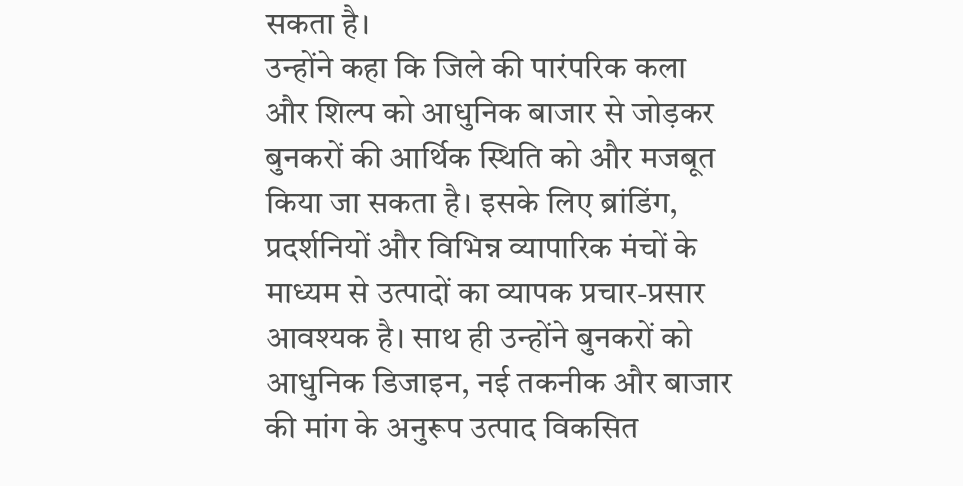सकता है।
उन्होंने कहा कि जिले की पारंपरिक कला और शिल्प को आधुनिक बाजार से जोड़कर बुनकरों की आर्थिक स्थिति को और मजबूत किया जा सकता है। इसके लिए ब्रांडिंग, प्रदर्शनियों और विभिन्न व्यापारिक मंचों के माध्यम से उत्पादों का व्यापक प्रचार-प्रसार आवश्यक है। साथ ही उन्होंने बुनकरों को आधुनिक डिजाइन, नई तकनीक और बाजार की मांग के अनुरूप उत्पाद विकसित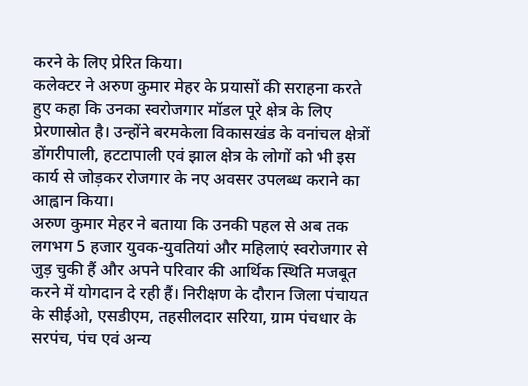करने के लिए प्रेरित किया।
कलेक्टर ने अरुण कुमार मेहर के प्रयासों की सराहना करते हुए कहा कि उनका स्वरोजगार मॉडल पूरे क्षेत्र के लिए प्रेरणास्रोत है। उन्होंने बरमकेला विकासखंड के वनांचल क्षेत्रों डोंगरीपाली, हटटापाली एवं झाल क्षेत्र के लोगों को भी इस कार्य से जोड़कर रोजगार के नए अवसर उपलब्ध कराने का आह्वान किया।
अरुण कुमार मेहर ने बताया कि उनकी पहल से अब तक लगभग 5 हजार युवक-युवतियां और महिलाएं स्वरोजगार से जुड़ चुकी हैं और अपने परिवार की आर्थिक स्थिति मजबूत करने में योगदान दे रही हैं। निरीक्षण के दौरान जिला पंचायत के सीईओ, एसडीएम, तहसीलदार सरिया, ग्राम पंचधार के सरपंच, पंच एवं अन्य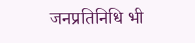जनप्रतिनिधि भी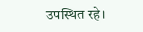उपस्थित रहे।